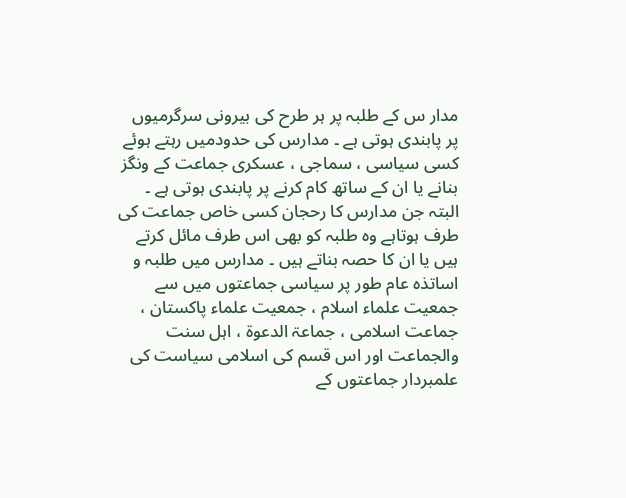مدار س کے طلبہ پر ہر طرح کی بیرونی سرگرمیوں پر پابندی ہوتی ہے ۔ مدارس کی حدودمیں رہتے ہوئے کسی سیاسی ، سماجی ، عسکری جماعت کے ونگز بنانے یا ان کے ساتھ کام کرنے پر پابندی ہوتی ہے ۔ البتہ جن مدارس کا رحجان کسی خاص جماعت کی طرف ہوتاہے وہ طلبہ کو بھی اس طرف مائل کرتے ہیں یا ان کا حصہ بناتے ہیں ۔ مدارس میں طلبہ و اساتذہ عام طور پر سیاسی جماعتوں میں سے جمعیت علماء اسلام ، جمعیت علماء پاکستان ، جماعت اسلامی ، جماعۃ الدعوۃ ، اہل سنت والجماعت اور اس قسم کی اسلامی سیاست کی علمبردار جماعتوں کے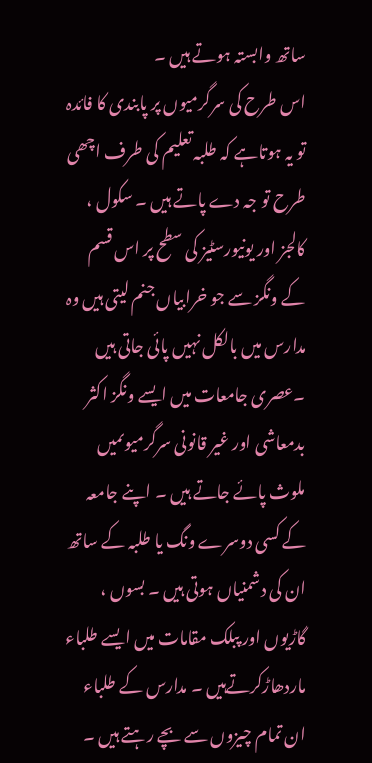ساتھ وابستہ ہوتے ہیں ۔
اس طرح کی سرگرمیوں پر پابندی کا فائدہ تو یہ ہوتاہے کہ طلبہ تعلیم کی طرف اچھی طرح تو جہ دے پاتے ہیں ۔ سکول ، کالجز اور یونیورسٹیز کی سطح پر اس قسم کے ونگز سے جو خرابیاں جنم لیتی ہیں وہ مدارس میں بالکل نہیں پائی جاتی ہیں ۔عصری جامعات میں ایسے ونگز اکثر بدمعاشی اور غیر قانونی سرگرمیوںمیں ملوث پائے جاتے ہیں ۔ اپنے جامعہ کے کسی دوسرے ونگ یا طلبہ کے ساتھ ان کی دشمنیاں ہوتی ہیں ۔ بسوں ، گاڑیوں اور پبلک مقامات میں ایسے طلباء ماردھاڑکرتےہیں ۔ مدارس کے طلباء ان تمام چیزوں سے بچے رہتے ہیں ۔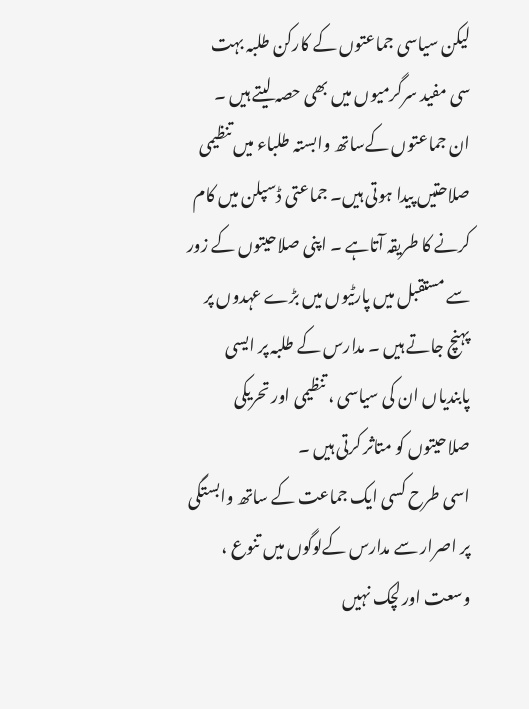لیکن سیاسی جماعتوں کے کارکن طلبہ بہت سی مفید سرگرمیوں میں بھی حصہ لیتے ہیں ۔ ان جماعتوں کےساتھ وابستہ طلباء میں تنظیمی صلاحتیں پیدا ہوتی ہیں۔ جماعتی ڈسپلن میں کام کرنے کا طریقہ آتاہے ۔ اپنی صلاحیتوں کے زور سے مستقبل میں پارٹیوں میں بڑے عہدوں پر پہنچ جاتے ہیں ۔ مدارس کے طلبہ پر ایسی پابندیاں ان کی سیاسی ، تنظیمی اور تحریکی صلاحیتوں کو متاثر کرتی ہیں ۔
اسی طرح کسی ایک جماعت کے ساتھ وابستگی پر اصرار سے مدارس کےلوگوں میں تنوع ، وسعت اور لچک نہیں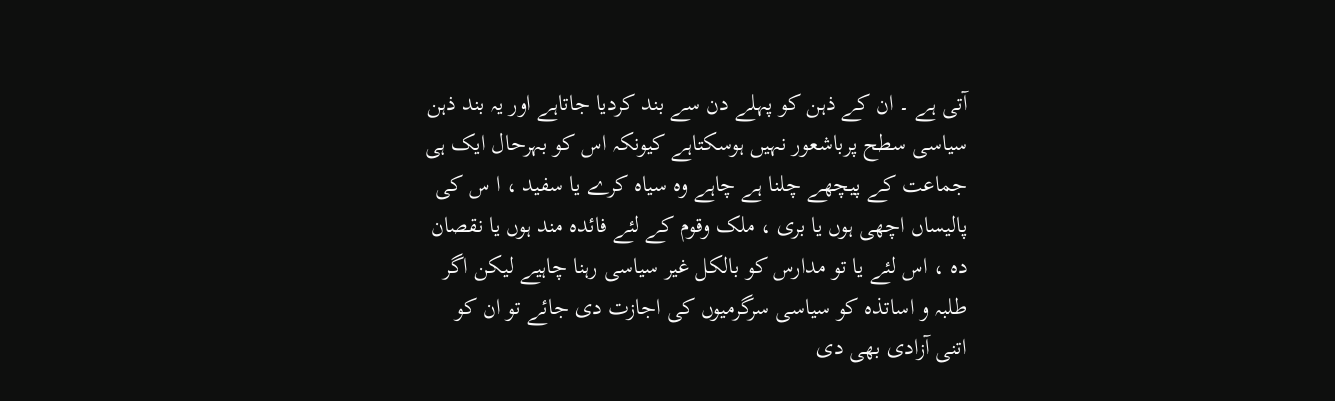آتی ہے ۔ ان کے ذہن کو پہلے دن سے بند کردیا جاتاہے اور یہ بند ذہن سیاسی سطح پرباشعور نہیں ہوسکتاہے کیونکہ اس کو بہرحال ایک ہی جماعت کے پیچھے چلنا ہے چاہے وہ سیاہ کرے یا سفید ، ا س کی پالیساں اچھی ہوں یا بری ، ملک وقوم کے لئے فائدہ مند ہوں یا نقصان دہ ، اس لئے یا تو مدارس کو بالکل غیر سیاسی رہنا چاہیے لیکن اگر طلبہ و اساتذہ کو سیاسی سرگرمیوں کی اجازت دی جائے تو ان کو اتنی آزادی بھی دی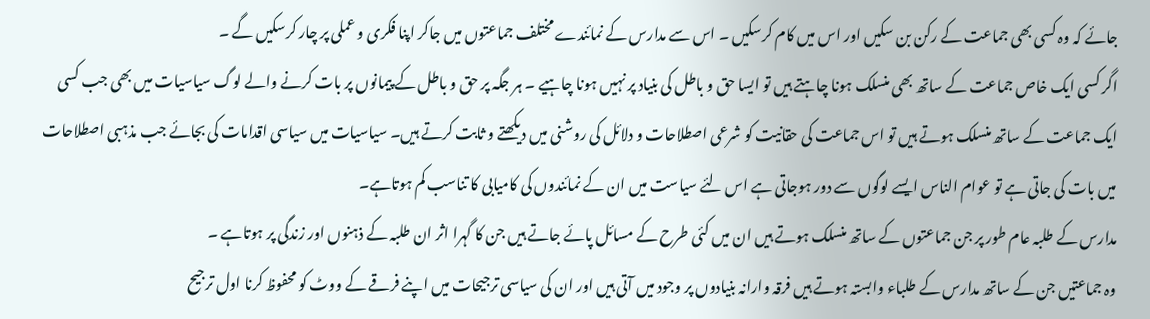جائے کہ وہ کسی بھی جماعت کے رکن بن سکیں اور اس میں کام کرسکیں ۔ اس سے مدارس کے نمائندے مختلف جماعتوں میں جاکر اپنا فکری و عملی پر چار کرسکیں گے ۔
اگر کسی ایک خاص جماعت کے ساتھ بھی منسلک ہونا چاہتے ہیں تو ایسا حق و باطل کی بنیاد پر نہیں ہونا چاہیے ۔ ہر جگہ پر حق و باطل کے پیمانوں پر بات کرنے والے لوگ سیاسیات میں بھی جب کسی ایک جماعت کے ساتھ منسلک ہوتے ہیں تو اس جماعت کی حقانیت کو شرعی اصطلاحات و دلائل کی روشنی میں دیکھتے و ثابت کرتے ہیں۔ سیاسیات میں سیاسی اقدامات کی بجائے جب مذہبی اصطلاحات میں بات کی جاتی ہے تو عوام الناس ایسے لوگوں سے دور ہوجاتی ہے اس لئے سیاست میں ان کے نمائندوں کی کامیابی کا تناسب کم ہوتاہے۔
مدارس کے طلبہ عام طور پر جن جماعتوں کے ساتھ منسلک ہوتے ہیں ان میں کئی طرح کے مسائل پائے جاتے ہیں جن کا گہرا اثر ان طلبہ کے ذہنوں اور زندگی پر ہوتاہے ۔
وہ جماعتیں جن کے ساتھ مدارس کے طلباء وابستہ ہوتے ہیں فرقہ وارانہ بنیادوں پر وجود میں آتی ہیں اور ان کی سیاسی ترجیحات میں اپنے فرقے کے ووٹ کو محفوظ کرنا اول ترجیح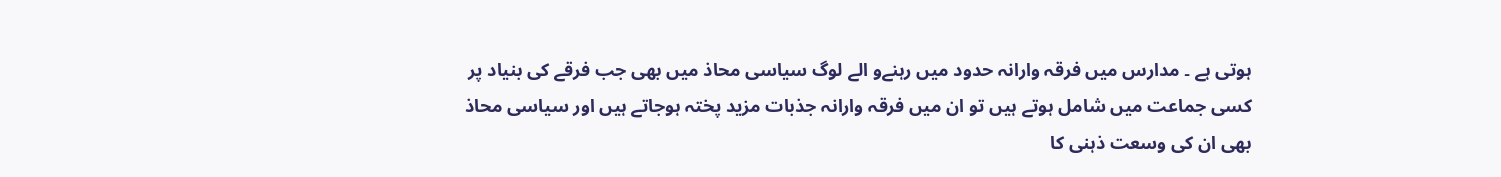ہوتی ہے ۔ مدارس میں فرقہ وارانہ حدود میں رہنےو الے لوگ سیاسی محاذ میں بھی جب فرقے کی بنیاد پر کسی جماعت میں شامل ہوتے ہیں تو ان میں فرقہ وارانہ جذبات مزید پختہ ہوجاتے ہیں اور سیاسی محاذ بھی ان کی وسعت ذہنی کا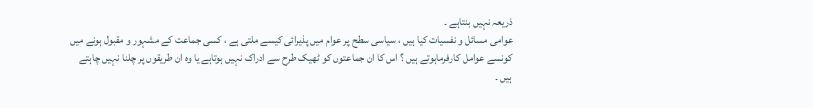ذریعہ نہیں بنتاہے ۔
عوامی مسائل و نفسیات کیا ہیں ، سیاسی سطح پر عوام میں پذیرائی کیسے ملتی ہے ، کسی جماعت کے مشہور و مقبول ہونے میں کونسے عوامل کارفرماہوتے ہیں ؟ اس کا ان جماعتوں کو ٹھیک طرح سے ادراک نہیں ہوتاہے یا وہ ان طریقوں پر چلنا نہیں چاہتے ہیں ۔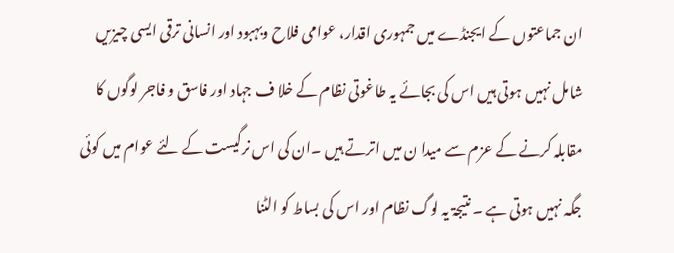ان جماعتوں کے ایجنڈے میں جمہوری اقدار، عوامی فلاح وبہبود اور انسانی ترقی ایسی چیزیں شامل نہیں ہوتی ہیں اس کی بجائے یہ طاغوتی نظام کے خلا ف جہاد اور فاسق و فاجر لوگوں کا مقابلہ کرنے کے عزم سے میدا ن میں اترتے ہیں ۔ان کی اس نرگیست کے لئے عوام میں کوئی جگہ نہیں ہوتی ہے ۔ نتیجۃ یہ لوگ نظام اور اس کی بساط کو الٹنا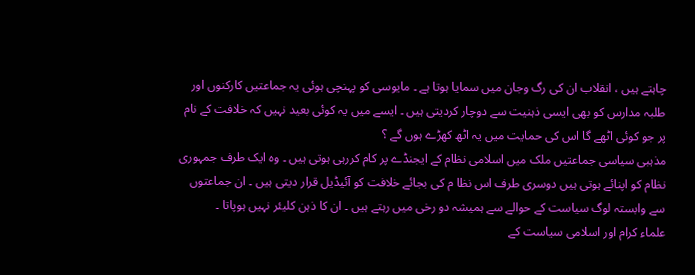چاہتے ہیں ، انقلاب ان کی رگ وجان میں سمایا ہوتا ہے ۔ مایوسی کو پہنچی ہوئی یہ جماعتیں کارکنوں اور طلبہ مدارس کو بھی ایسی ذہنیت سے دوچار کردیتی ہیں ۔ ایسے میں یہ کوئی بعید نہیں کہ خلافت کے نام پر جو کوئی اٹھے گا اس کی حمایت میں یہ اٹھ کھڑے ہوں گے ؟
مذہبی سیاسی جماعتیں ملک میں اسلامی نظام کے ایجنڈے پر کام کررہی ہوتی ہیں ۔ وہ ایک طرف جمہوری نظام کو اپنائے ہوتی ہیں دوسری طرف اس نظا م کی بجائے خلافت کو آئیڈیل قرار دیتی ہیں ۔ ان جماعتوں سے وابستہ لوگ سیاست کے حوالے سے ہمیشہ دو رخی میں رہتے ہیں ۔ ان کا ذہن کلیئر نہیں ہوپاتا ۔
علماء کرام اور اسلامی سیاست کے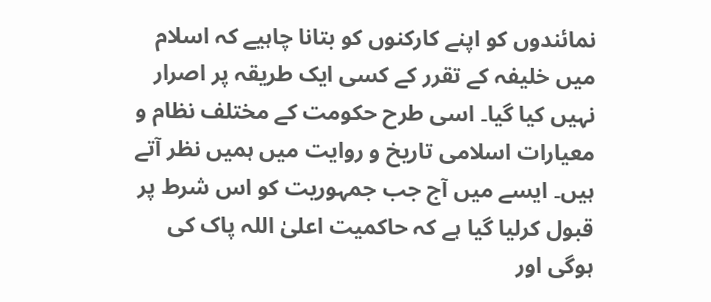نمائندوں کو اپنے کارکنوں کو بتانا چاہیے کہ اسلام میں خلیفہ کے تقرر کے کسی ایک طریقہ پر اصرار نہیں کیا گیا۔ اسی طرح حکومت کے مختلف نظام و معیارات اسلامی تاریخ و روایت میں ہمیں نظر آتے ہیں۔ ایسے میں آج جب جمہوریت کو اس شرط پر قبول کرلیا گیا ہے کہ حاکمیت اعلیٰ اللہ پاک کی ہوگی اور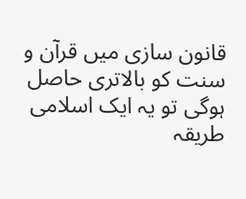قانون سازی میں قرآن و سنت کو بالاتری حاصل ہوگی تو یہ ایک اسلامی طریقہ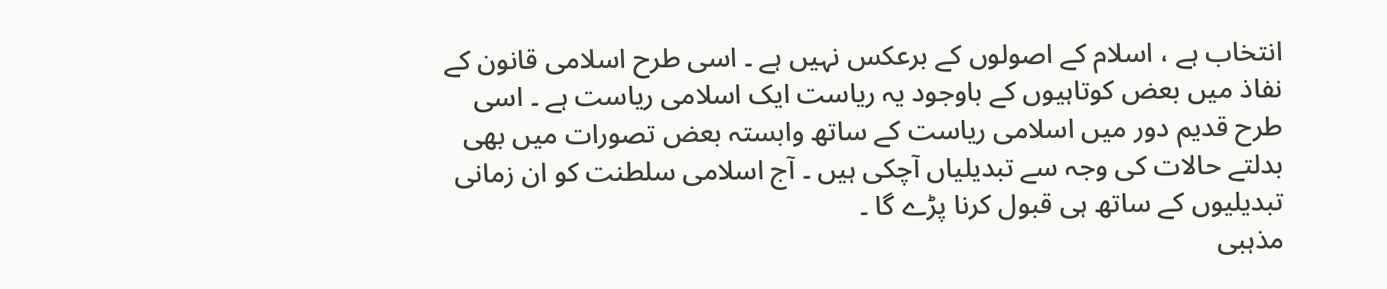انتخاب ہے ، اسلام کے اصولوں کے برعکس نہیں ہے ۔ اسی طرح اسلامی قانون کے نفاذ میں بعض کوتاہیوں کے باوجود یہ ریاست ایک اسلامی ریاست ہے ۔ اسی طرح قدیم دور میں اسلامی ریاست کے ساتھ وابستہ بعض تصورات میں بھی بدلتے حالات کی وجہ سے تبدیلیاں آچکی ہیں ۔ آج اسلامی سلطنت کو ان زمانی تبدیلیوں کے ساتھ ہی قبول کرنا پڑے گا ۔
مذہبی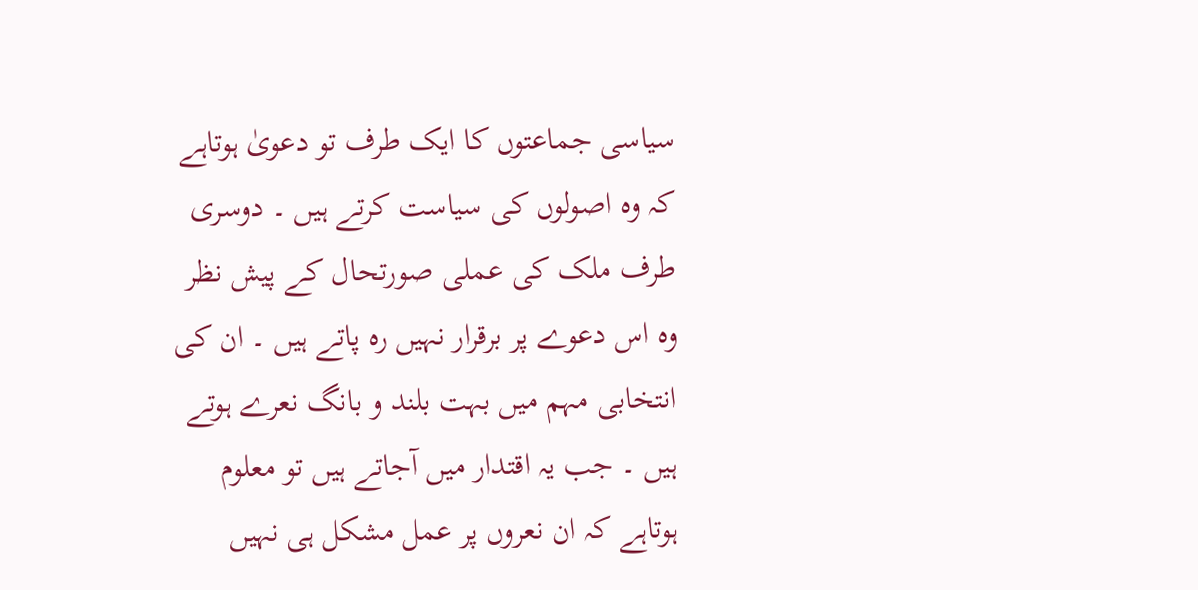سیاسی جماعتوں کا ایک طرف تو دعویٰ ہوتاہے کہ وہ اصولوں کی سیاست کرتے ہیں ۔ دوسری طرف ملک کی عملی صورتحال کے پیش نظر وہ اس دعوے پر برقرار نہیں رہ پاتے ہیں ۔ ان کی انتخابی مہم میں بہت بلند و بانگ نعرے ہوتے ہیں ۔ جب یہ اقتدار میں آجاتے ہیں تو معلوم ہوتاہے کہ ان نعروں پر عمل مشکل ہی نہیں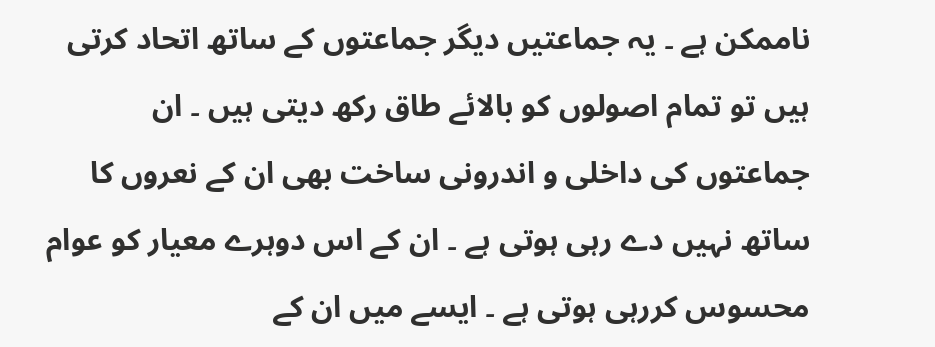ناممکن ہے ۔ یہ جماعتیں دیگر جماعتوں کے ساتھ اتحاد کرتی ہیں تو تمام اصولوں کو بالائے طاق رکھ دیتی ہیں ۔ ان جماعتوں کی داخلی و اندرونی ساخت بھی ان کے نعروں کا ساتھ نہیں دے رہی ہوتی ہے ۔ ان کے اس دوہرے معیار کو عوام محسوس کررہی ہوتی ہے ۔ ایسے میں ان کے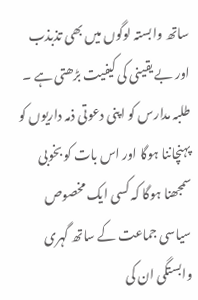ساتھ وابستہ لوگوں میں بھی تذبذب اور بے یقینی کی کیفیت بڑھتی ہے ۔
طلبہ مدارس کو اپنی دعوتی ذمہ داریوں کو پہنچاننا ہوگا اور اس بات کو بخوبی سمجھنا ہوگا کہ کسی ایک مخصوص سیاسی جماعت کے ساتھ گہری وابستگی ان کی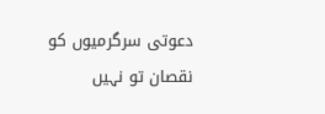دعوتی سرگرمیوں کو نقصان تو نہیں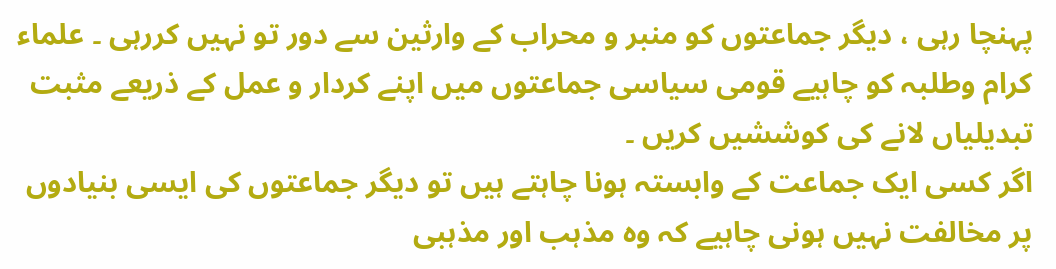پہنچا رہی ، دیگر جماعتوں کو منبر و محراب کے وارثین سے دور تو نہیں کررہی ۔ علماء کرام وطلبہ کو چاہیے قومی سیاسی جماعتوں میں اپنے کردار و عمل کے ذریعے مثبت تبدیلیاں لانے کی کوششیں کریں ۔
اگر کسی ایک جماعت کے وابستہ ہونا چاہتے ہیں تو دیگر جماعتوں کی ایسی بنیادوں پر مخالفت نہیں ہونی چاہیے کہ وہ مذہب اور مذہبی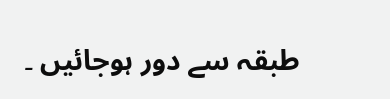طبقہ سے دور ہوجائیں ۔